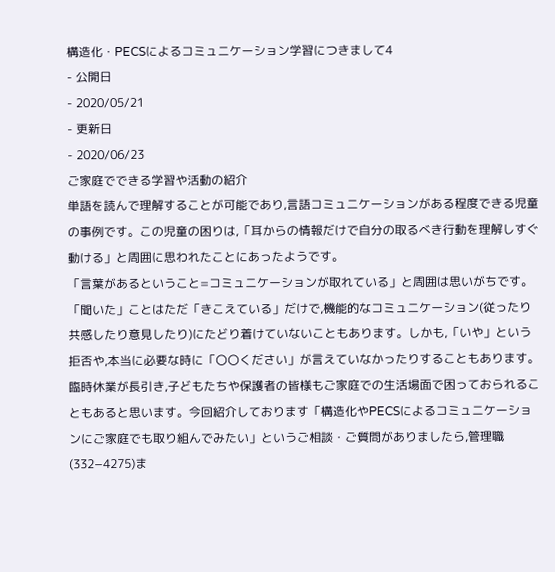構造化・PECSによるコミュニケーション学習につきまして4
- 公開日
- 2020/05/21
- 更新日
- 2020/06/23
ご家庭でできる学習や活動の紹介
単語を読んで理解することが可能であり,言語コミュニケーションがある程度できる児童の事例です。この児童の困りは,「耳からの情報だけで自分の取るべき行動を理解しすぐ動ける」と周囲に思われたことにあったようです。
「言葉があるということ=コミュニケーションが取れている」と周囲は思いがちです。「聞いた」ことはただ「きこえている」だけで,機能的なコミュニケーション(従ったり共感したり意見したり)にたどり着けていないこともあります。しかも,「いや」という拒否や,本当に必要な時に「〇〇ください」が言えていなかったりすることもあります。
臨時休業が長引き,子どもたちや保護者の皆様もご家庭での生活場面で困っておられることもあると思います。今回紹介しております「構造化やPECSによるコミュニケーションにご家庭でも取り組んでみたい」というご相談・ご質問がありましたら,管理職 (332−4275)ま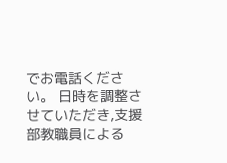でお電話ください。 日時を調整させていただき,支援部教職員による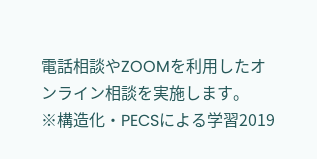電話相談やZOOMを利用したオンライン相談を実施します。
※構造化・PECSによる学習2019